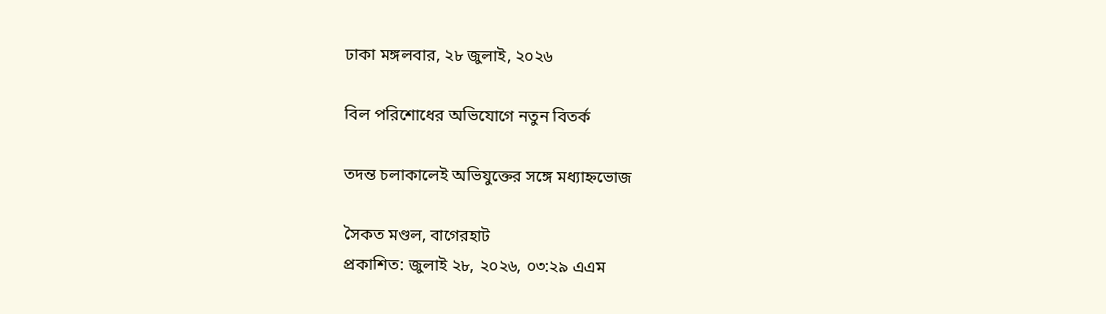ঢাকা মঙ্গলবার, ২৮ জুলাই, ২০২৬

বিল পরিশোধের অভিযোগে নতুন বিতর্ক

তদন্ত চলাকালেই অভিযুক্তের সঙ্গে মধ্যাহ্নভোজ

সৈকত মণ্ডল, বাগেরহাট
প্রকাশিত: জুলাই ২৮, ২০২৬, ০৩:২৯ এএম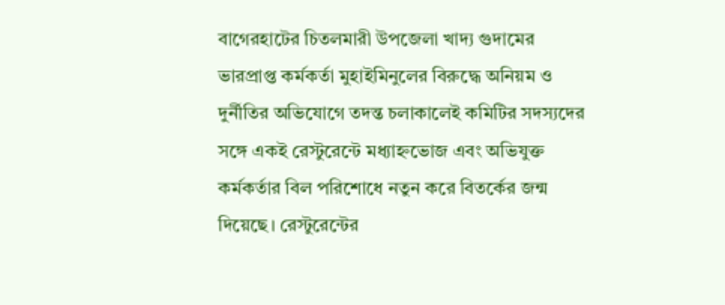বাগেরহাটের চিতলমারী উপজেলা খাদ্য গুদামের ভারপ্রাপ্ত কর্মকর্তা মুহাইমিনুলের বিরুদ্ধে অনিয়ম ও দুর্নীতির অভিযোগে তদন্ত চলাকালেই কমিটির সদস্যদের সঙ্গে একই রেস্টুরেন্টে মধ্যাহ্নভোজ এবং অভিযুক্ত কর্মকর্তার বিল পরিশোধে নতুন করে বিতর্কের জন্ম দিয়েছে। রেস্টুরেন্টের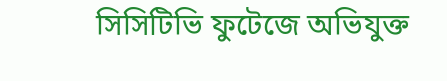সিসিটিভি ফুটেজে অভিযুক্ত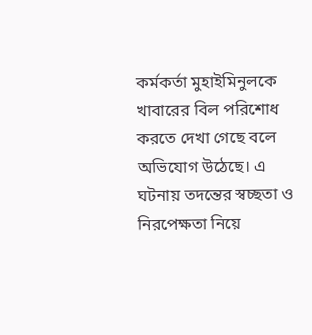কর্মকর্তা মুহাইমিনুলকে খাবারের বিল পরিশোধ করতে দেখা গেছে বলে অভিযোগ উঠেছে। এ ঘটনায় তদন্তের স্বচ্ছতা ও নিরপেক্ষতা নিয়ে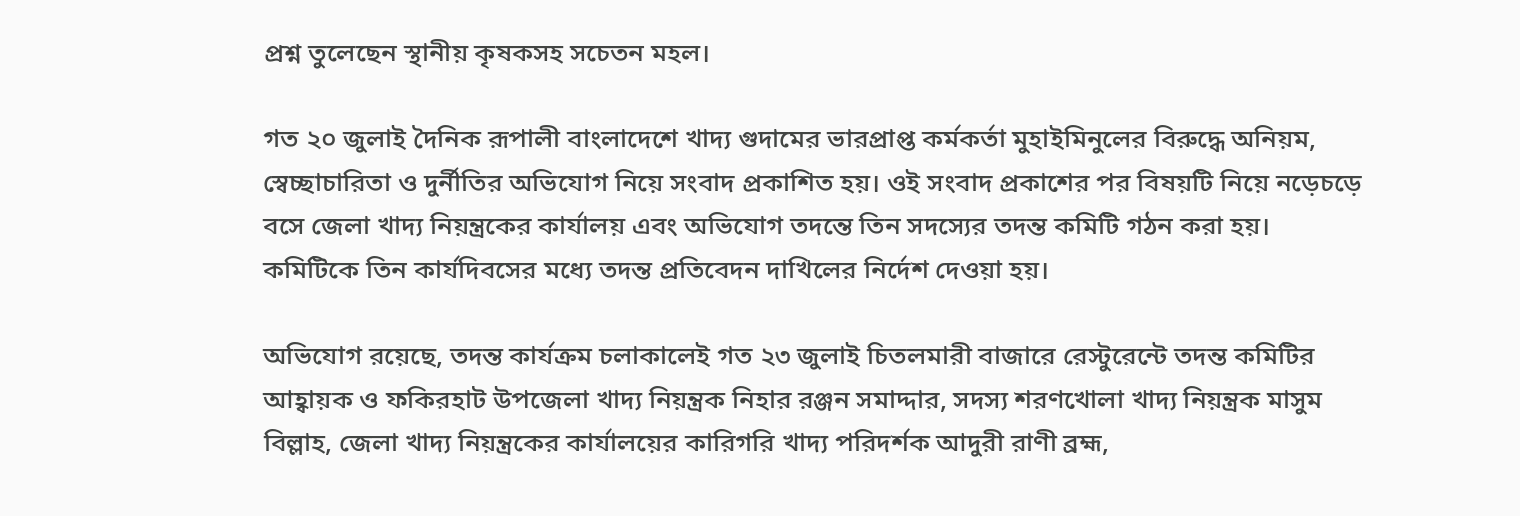প্রশ্ন তুলেছেন স্থানীয় কৃষকসহ সচেতন মহল।

গত ২০ জুলাই দৈনিক রূপালী বাংলাদেশে খাদ্য গুদামের ভারপ্রাপ্ত কর্মকর্তা মুহাইমিনুলের বিরুদ্ধে অনিয়ম, স্বেচ্ছাচারিতা ও দুর্নীতির অভিযোগ নিয়ে সংবাদ প্রকাশিত হয়। ওই সংবাদ প্রকাশের পর বিষয়টি নিয়ে নড়েচড়ে বসে জেলা খাদ্য নিয়ন্ত্রকের কার্যালয় এবং অভিযোগ তদন্তে তিন সদস্যের তদন্ত কমিটি গঠন করা হয়। কমিটিকে তিন কার্যদিবসের মধ্যে তদন্ত প্রতিবেদন দাখিলের নির্দেশ দেওয়া হয়।

অভিযোগ রয়েছে, তদন্ত কার্যক্রম চলাকালেই গত ২৩ জুলাই চিতলমারী বাজারে রেস্টুরেন্টে তদন্ত কমিটির আহ্বায়ক ও ফকিরহাট উপজেলা খাদ্য নিয়ন্ত্রক নিহার রঞ্জন সমাদ্দার, সদস্য শরণখোলা খাদ্য নিয়ন্ত্রক মাসুম বিল্লাহ, জেলা খাদ্য নিয়ন্ত্রকের কার্যালয়ের কারিগরি খাদ্য পরিদর্শক আদুরী রাণী ব্রহ্ম,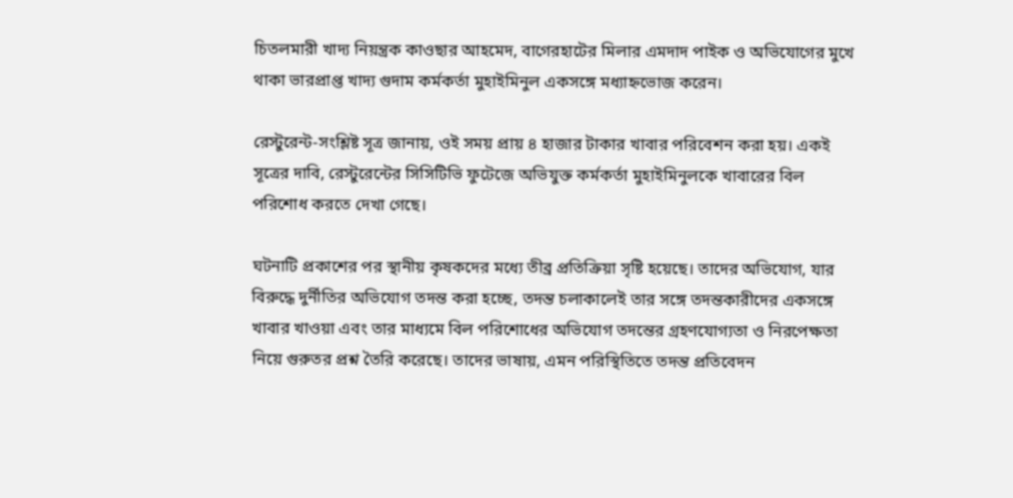চিতলমারী খাদ্য নিয়ন্ত্রক কাওছার আহমেদ, বাগেরহাটের মিলার এমদাদ পাইক ও অভিযোগের মুখে থাকা ভারপ্রাপ্ত খাদ্য গুদাম কর্মকর্তা মুহাইমিনুল একসঙ্গে মধ্যাহ্নভোজ করেন।

রেস্টুরেন্ট-সংশ্লিষ্ট সূত্র জানায়, ওই সময় প্রায় ৪ হাজার টাকার খাবার পরিবেশন করা হয়। একই সূত্রের দাবি, রেস্টুরেন্টের সিসিটিভি ফুটেজে অভিযুক্ত কর্মকর্তা মুহাইমিনুলকে খাবারের বিল পরিশোধ করতে দেখা গেছে।

ঘটনাটি প্রকাশের পর স্থানীয় কৃষকদের মধ্যে তীব্র প্রতিক্রিয়া সৃষ্টি হয়েছে। তাদের অভিযোগ, যার বিরুদ্ধে দুর্নীতির অভিযোগ তদন্ত করা হচ্ছে, তদন্ত চলাকালেই তার সঙ্গে তদন্তকারীদের একসঙ্গে খাবার খাওয়া এবং তার মাধ্যমে বিল পরিশোধের অভিযোগ তদন্তের গ্রহণযোগ্যতা ও নিরপেক্ষতা নিয়ে গুরুতর প্রশ্ন তৈরি করেছে। তাদের ভাষায়, এমন পরিস্থিতিতে তদন্ত প্রতিবেদন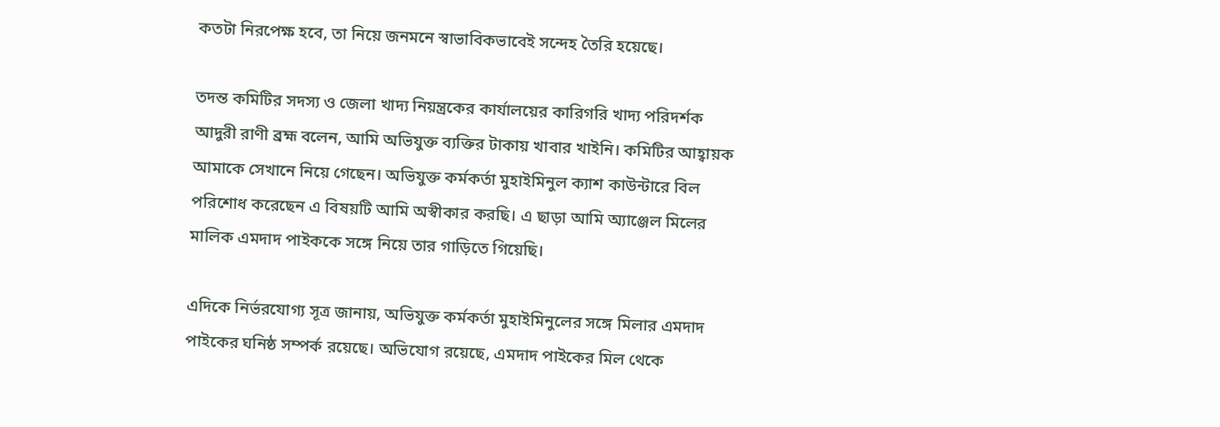কতটা নিরপেক্ষ হবে, তা নিয়ে জনমনে স্বাভাবিকভাবেই সন্দেহ তৈরি হয়েছে।

তদন্ত কমিটির সদস্য ও জেলা খাদ্য নিয়ন্ত্রকের কার্যালয়ের কারিগরি খাদ্য পরিদর্শক আদুরী রাণী ব্রহ্ম বলেন, আমি অভিযুক্ত ব্যক্তির টাকায় খাবার খাইনি। কমিটির আহ্বায়ক আমাকে সেখানে নিয়ে গেছেন। অভিযুক্ত কর্মকর্তা মুহাইমিনুল ক্যাশ কাউন্টারে বিল পরিশোধ করেছেন এ বিষয়টি আমি অস্বীকার করছি। এ ছাড়া আমি অ্যাঞ্জেল মিলের মালিক এমদাদ পাইককে সঙ্গে নিয়ে তার গাড়িতে গিয়েছি।

এদিকে নির্ভরযোগ্য সূত্র জানায়, অভিযুক্ত কর্মকর্তা মুহাইমিনুলের সঙ্গে মিলার এমদাদ পাইকের ঘনিষ্ঠ সম্পর্ক রয়েছে। অভিযোগ রয়েছে, এমদাদ পাইকের মিল থেকে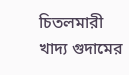চিতলমারী খাদ্য গুদামের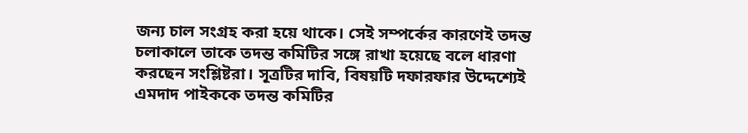জন্য চাল সংগ্রহ করা হয়ে থাকে। সেই সম্পর্কের কারণেই তদন্ত চলাকালে তাকে তদন্ত কমিটির সঙ্গে রাখা হয়েছে বলে ধারণা করছেন সংশ্লিষ্টরা। সূত্রটির দাবি, বিষয়টি দফারফার উদ্দেশ্যেই এমদাদ পাইককে তদন্ত কমিটির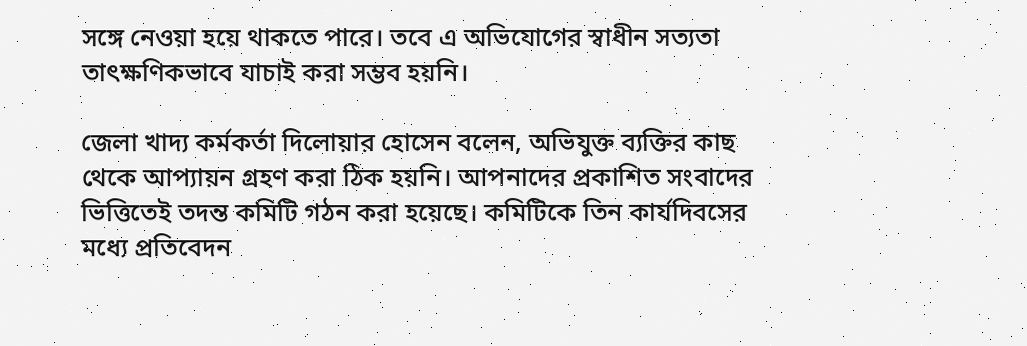সঙ্গে নেওয়া হয়ে থাকতে পারে। তবে এ অভিযোগের স্বাধীন সত্যতা তাৎক্ষণিকভাবে যাচাই করা সম্ভব হয়নি।

জেলা খাদ্য কর্মকর্তা দিলোয়ার হোসেন বলেন, অভিযুক্ত ব্যক্তির কাছ থেকে আপ্যায়ন গ্রহণ করা ঠিক হয়নি। আপনাদের প্রকাশিত সংবাদের ভিত্তিতেই তদন্ত কমিটি গঠন করা হয়েছে। কমিটিকে তিন কার্যদিবসের মধ্যে প্রতিবেদন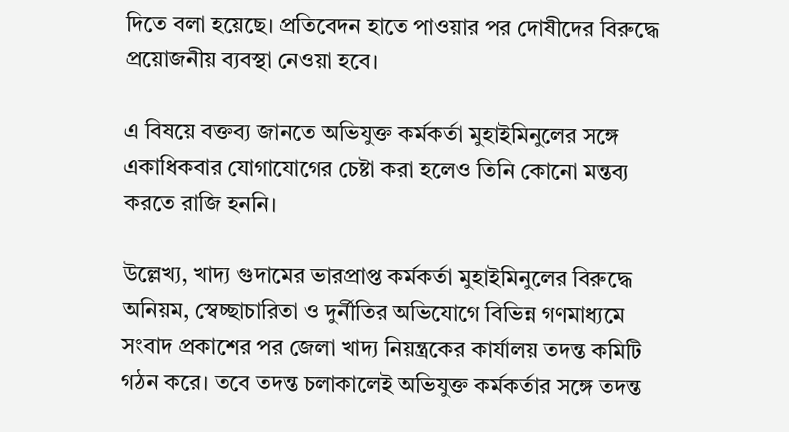দিতে বলা হয়েছে। প্রতিবেদন হাতে পাওয়ার পর দোষীদের বিরুদ্ধে প্রয়োজনীয় ব্যবস্থা নেওয়া হবে।

এ বিষয়ে বক্তব্য জানতে অভিযুক্ত কর্মকর্তা মুহাইমিনুলের সঙ্গে একাধিকবার যোগাযোগের চেষ্টা করা হলেও তিনি কোনো মন্তব্য করতে রাজি হননি।

উল্লেখ্য, খাদ্য গুদামের ভারপ্রাপ্ত কর্মকর্তা মুহাইমিনুলের বিরুদ্ধে অনিয়ম, স্বেচ্ছাচারিতা ও দুর্নীতির অভিযোগে বিভিন্ন গণমাধ্যমে সংবাদ প্রকাশের পর জেলা খাদ্য নিয়ন্ত্রকের কার্যালয় তদন্ত কমিটি গঠন করে। তবে তদন্ত চলাকালেই অভিযুক্ত কর্মকর্তার সঙ্গে তদন্ত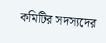কমিটির সদস্যদের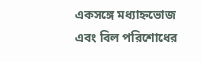একসঙ্গে মধ্যাহ্নভোজ এবং বিল পরিশোধের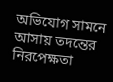অভিযোগ সামনে আসায় তদন্তের নিরপেক্ষতা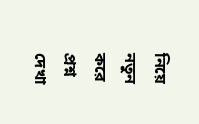নিয়ে নতুন করে প্রশ্ন দেখা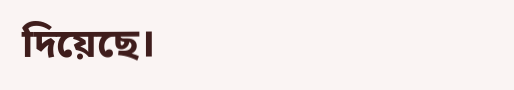দিয়েছে।